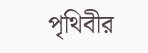পৃথিবীর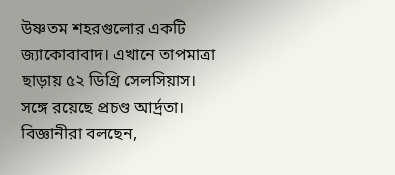উষ্ণতম শহরগুলোর একটি জ্যাকোবাবাদ। এখানে তাপমাত্রা ছাড়ায় ৫২ ডিগ্রি সেলসিয়াস। সঙ্গে রয়েছে প্রচণ্ড আর্দ্রতা। বিজ্ঞানীরা বলছেন,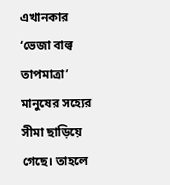এখানকার ‘ভেজা বাল্ব তাপমাত্রা’ মানুষের সহ্যের সীমা ছাড়িয়ে গেছে। তাহলে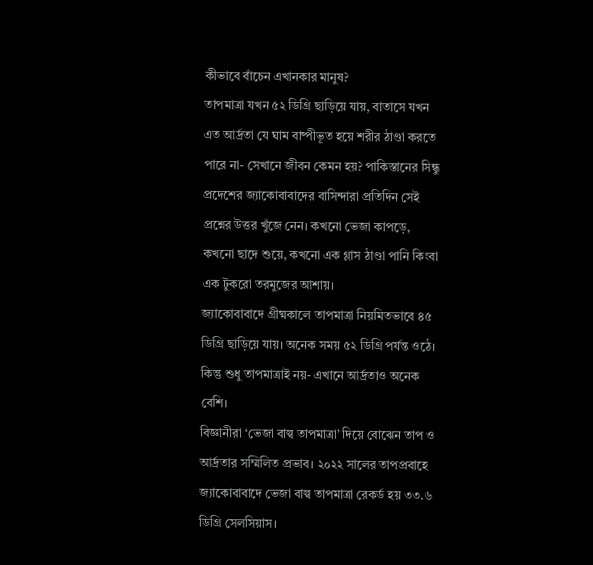কীভাবে বাঁচেন এখানকার মানুষ?
তাপমাত্রা যখন ৫২ ডিগ্রি ছাড়িয়ে যায়, বাতাসে যখন এত আর্দ্রতা যে ঘাম বাষ্পীভূত হয়ে শরীর ঠাণ্ডা করতে পারে না- সেখানে জীবন কেমন হয়? পাকিস্তানের সিন্ধু প্রদেশের জ্যাকোবাবাদের বাসিন্দারা প্রতিদিন সেই প্রশ্নের উত্তর খুঁজে নেন। কখনো ভেজা কাপড়ে, কখনো ছাদে শুয়ে, কখনো এক গ্লাস ঠাণ্ডা পানি কিংবা এক টুকরো তরমুজের আশায়।
জ্যাকোবাবাদে গ্রীষ্মকালে তাপমাত্রা নিয়মিতভাবে ৪৫ ডিগ্রি ছাড়িয়ে যায়। অনেক সময় ৫২ ডিগ্রি পর্যন্ত ওঠে। কিন্তু শুধু তাপমাত্রাই নয়- এখানে আর্দ্রতাও অনেক বেশি।
বিজ্ঞানীরা ‘ভেজা বাল্ব তাপমাত্রা’ দিয়ে বোঝেন তাপ ও আর্দ্রতার সম্মিলিত প্রভাব। ২০২২ সালের তাপপ্রবাহে জ্যাকোবাবাদে ভেজা বাল্ব তাপমাত্রা রেকর্ড হয় ৩৩.৬ ডিগ্রি সেলসিয়াস।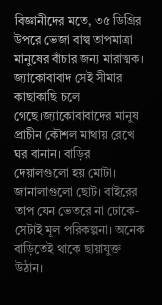বিজ্ঞানীদের মতে, ৩৫ ডিগ্রির উপরে ভেজা বাল্ব তাপমাত্রা মানুষের বাঁচার জন্য মারাত্মক। জ্যাকোবাবাদ সেই সীমার কাছাকাছি চলে গেছে।জ্যাকোবাবাদের মানুষ প্রাচীন কৌশল মাথায় রেখে ঘর বানান। বাড়ির দেয়ালগুলো হয় মোটা। জানালাগুলো ছোট। বাইরের তাপ যেন ভেতরে না ঢোকে- সেটাই মূল পরিকল্পনা। অনেক বাড়িতেই থাকে ছায়াযুক্ত উঠান।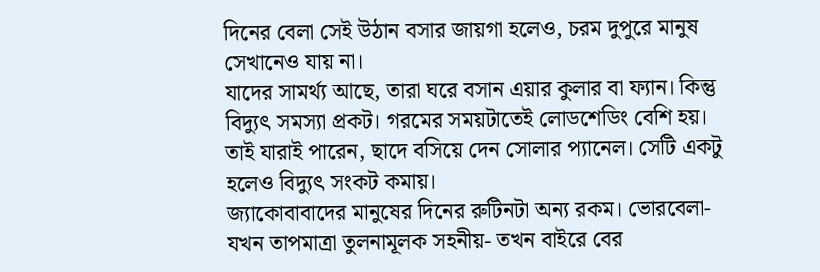দিনের বেলা সেই উঠান বসার জায়গা হলেও, চরম দুপুরে মানুষ সেখানেও যায় না।
যাদের সামর্থ্য আছে, তারা ঘরে বসান এয়ার কুলার বা ফ্যান। কিন্তু বিদ্যুৎ সমস্যা প্রকট। গরমের সময়টাতেই লোডশেডিং বেশি হয়। তাই যারাই পারেন, ছাদে বসিয়ে দেন সোলার প্যানেল। সেটি একটু হলেও বিদ্যুৎ সংকট কমায়।
জ্যাকোবাবাদের মানুষের দিনের রুটিনটা অন্য রকম। ভোরবেলা- যখন তাপমাত্রা তুলনামূলক সহনীয়- তখন বাইরে বের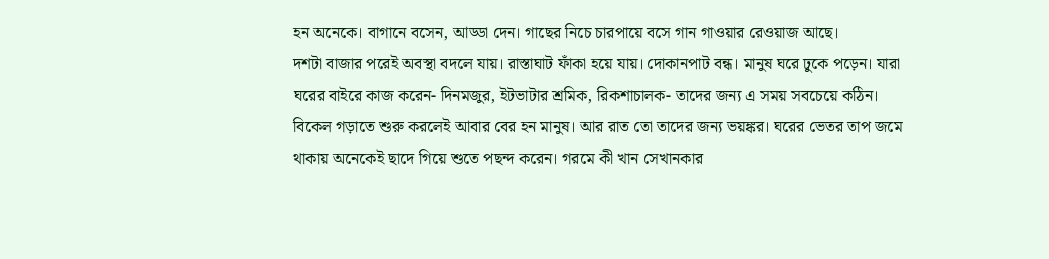হন অনেকে। বাগানে বসেন, আড্ডা দেন। গাছের নিচে চারপায়ে বসে গান গাওয়ার রেওয়াজ আছে।
দশটা বাজার পরেই অবস্থা বদলে যায়। রাস্তাঘাট ফাঁকা হয়ে যায়। দোকানপাট বন্ধ। মানুষ ঘরে ঢুকে পড়েন। যারা ঘরের বাইরে কাজ করেন- দিনমজুর, ইটভাটার শ্রমিক, রিকশাচালক- তাদের জন্য এ সময় সবচেয়ে কঠিন।
বিকেল গড়াতে শুরু করলেই আবার বের হন মানুষ। আর রাত তো তাদের জন্য ভয়ঙ্কর। ঘরের ভেতর তাপ জমে থাকায় অনেকেই ছাদে গিয়ে শুতে পছন্দ করেন। গরমে কী খান সেখানকার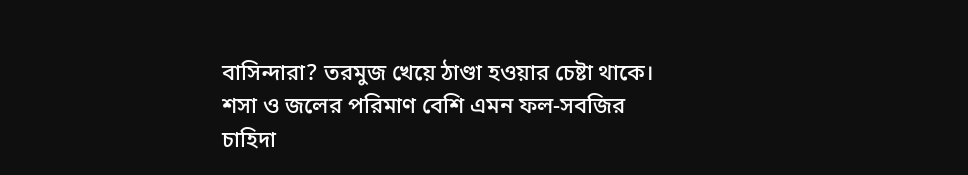বাসিন্দারা? তরমুজ খেয়ে ঠাণ্ডা হওয়ার চেষ্টা থাকে। শসা ও জলের পরিমাণ বেশি এমন ফল-সবজির চাহিদা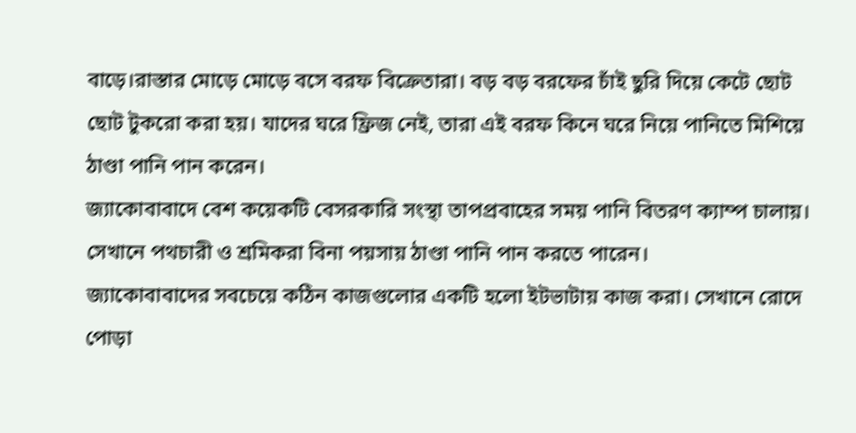বাড়ে।রাস্তার মোড়ে মোড়ে বসে বরফ বিক্রেতারা। বড় বড় বরফের চাঁই ছুরি দিয়ে কেটে ছোট ছোট টুকরো করা হয়। যাদের ঘরে ফ্রিজ নেই, তারা এই বরফ কিনে ঘরে নিয়ে পানিতে মিশিয়ে ঠাণ্ডা পানি পান করেন।
জ্যাকোবাবাদে বেশ কয়েকটি বেসরকারি সংস্থা তাপপ্রবাহের সময় পানি বিতরণ ক্যাম্প চালায়। সেখানে পথচারী ও শ্রমিকরা বিনা পয়সায় ঠাণ্ডা পানি পান করতে পারেন।
জ্যাকোবাবাদের সবচেয়ে কঠিন কাজগুলোর একটি হলো ইটভাটায় কাজ করা। সেখানে রোদে পোড়া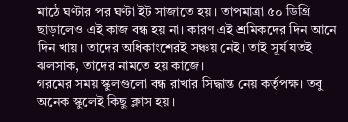মাঠে ঘণ্টার পর ঘণ্টা ইট সাজাতে হয়। তাপমাত্রা ৫০ ডিগ্রি ছাড়ালেও এই কাজ বন্ধ হয় না। কারণ এই শ্রমিকদের দিন আনে দিন খায়। তাদের অধিকাংশেরই সঞ্চয় নেই। তাই সূর্য যতই ঝলসাক, তাদের নামতে হয় কাজে।
গরমের সময় স্কুলগুলো বন্ধ রাখার সিদ্ধান্ত নেয় কর্তৃপক্ষ। তবু অনেক স্কুলেই কিছু ক্লাস হয়।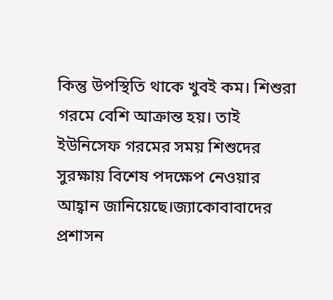কিন্তু উপস্থিতি থাকে খুবই কম। শিশুরা গরমে বেশি আক্রান্ত হয়। তাই ইউনিসেফ গরমের সময় শিশুদের সুরক্ষায় বিশেষ পদক্ষেপ নেওয়ার আহ্বান জানিয়েছে।জ্যাকোবাবাদের প্রশাসন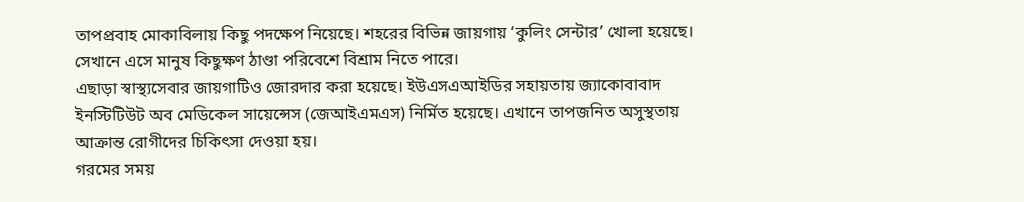তাপপ্রবাহ মোকাবিলায় কিছু পদক্ষেপ নিয়েছে। শহরের বিভিন্ন জায়গায় ‘কুলিং সেন্টার’ খোলা হয়েছে। সেখানে এসে মানুষ কিছুক্ষণ ঠাণ্ডা পরিবেশে বিশ্রাম নিতে পারে।
এছাড়া স্বাস্থ্যসেবার জায়গাটিও জোরদার করা হয়েছে। ইউএসএআইডির সহায়তায় জ্যাকোবাবাদ ইনস্টিটিউট অব মেডিকেল সায়েন্সেস (জেআইএমএস) নির্মিত হয়েছে। এখানে তাপজনিত অসুস্থতায় আক্রান্ত রোগীদের চিকিৎসা দেওয়া হয়।
গরমের সময়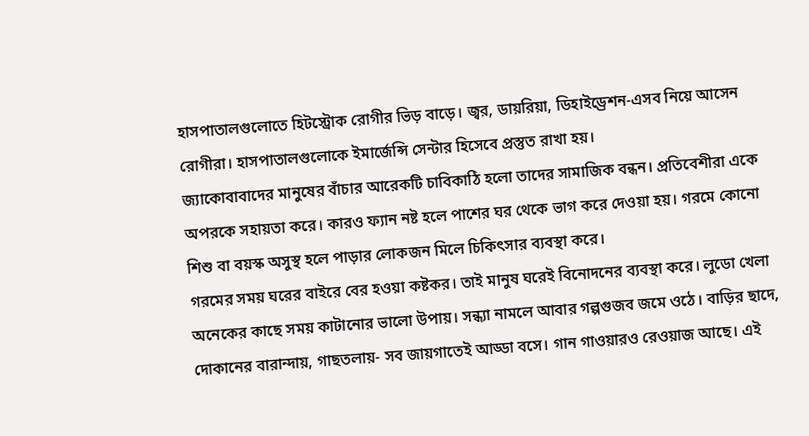হাসপাতালগুলোতে হিটস্ট্রোক রোগীর ভিড় বাড়ে। জ্বর, ডায়রিয়া, ডিহাইড্রেশন-এসব নিয়ে আসেন রোগীরা। হাসপাতালগুলোকে ইমার্জেন্সি সেন্টার হিসেবে প্রস্তুত রাখা হয়।
জ্যাকোবাবাদের মানুষের বাঁচার আরেকটি চাবিকাঠি হলো তাদের সামাজিক বন্ধন। প্রতিবেশীরা একে অপরকে সহায়তা করে। কারও ফ্যান নষ্ট হলে পাশের ঘর থেকে ভাগ করে দেওয়া হয়। গরমে কোনো শিশু বা বয়স্ক অসুস্থ হলে পাড়ার লোকজন মিলে চিকিৎসার ব্যবস্থা করে।
গরমের সময় ঘরের বাইরে বের হওয়া কষ্টকর। তাই মানুষ ঘরেই বিনোদনের ব্যবস্থা করে। লুডো খেলা অনেকের কাছে সময় কাটানোর ভালো উপায়। সন্ধ্যা নামলে আবার গল্পগুজব জমে ওঠে। বাড়ির ছাদে, দোকানের বারান্দায়, গাছতলায়- সব জায়গাতেই আড্ডা বসে। গান গাওয়ারও রেওয়াজ আছে। এই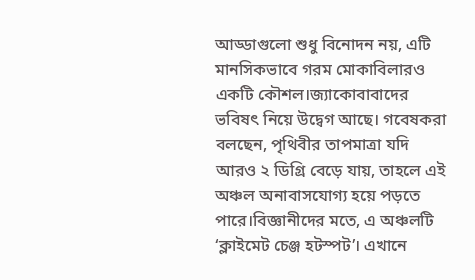আড্ডাগুলো শুধু বিনোদন নয়, এটি মানসিকভাবে গরম মোকাবিলারও একটি কৌশল।জ্যাকোবাবাদের ভবিষৎ নিয়ে উদ্বেগ আছে। গবেষকরা বলছেন, পৃথিবীর তাপমাত্রা যদি আরও ২ ডিগ্রি বেড়ে যায়, তাহলে এই অঞ্চল অনাবাসযোগ্য হয়ে পড়তে পারে।বিজ্ঞানীদের মতে, এ অঞ্চলটি ‘ক্লাইমেট চেঞ্জ হটস্পট’। এখানে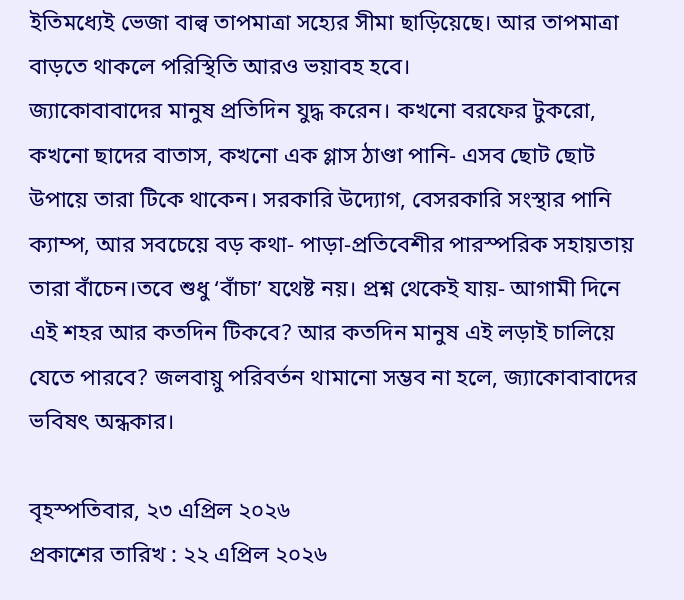ইতিমধ্যেই ভেজা বাল্ব তাপমাত্রা সহ্যের সীমা ছাড়িয়েছে। আর তাপমাত্রা বাড়তে থাকলে পরিস্থিতি আরও ভয়াবহ হবে।
জ্যাকোবাবাদের মানুষ প্রতিদিন যুদ্ধ করেন। কখনো বরফের টুকরো, কখনো ছাদের বাতাস, কখনো এক গ্লাস ঠাণ্ডা পানি- এসব ছোট ছোট উপায়ে তারা টিকে থাকেন। সরকারি উদ্যোগ, বেসরকারি সংস্থার পানি ক্যাম্প, আর সবচেয়ে বড় কথা- পাড়া-প্রতিবেশীর পারস্পরিক সহায়তায় তারা বাঁচেন।তবে শুধু ‘বাঁচা’ যথেষ্ট নয়। প্রশ্ন থেকেই যায়- আগামী দিনে এই শহর আর কতদিন টিকবে? আর কতদিন মানুষ এই লড়াই চালিয়ে যেতে পারবে? জলবায়ু পরিবর্তন থামানো সম্ভব না হলে, জ্যাকোবাবাদের ভবিষৎ অন্ধকার।

বৃহস্পতিবার, ২৩ এপ্রিল ২০২৬
প্রকাশের তারিখ : ২২ এপ্রিল ২০২৬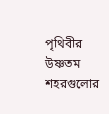পৃথিবীর উষ্ণতম শহরগুলোর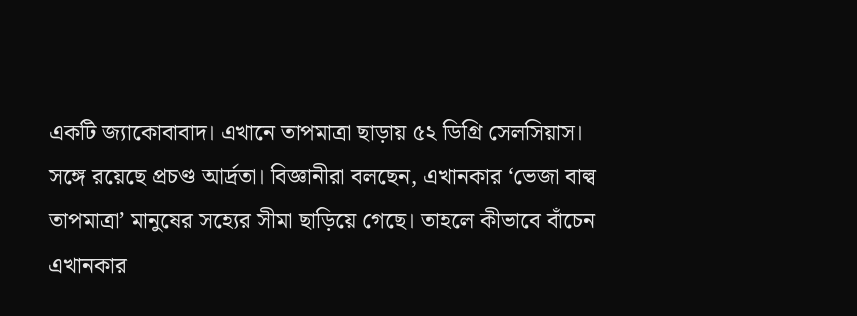একটি জ্যাকোবাবাদ। এখানে তাপমাত্রা ছাড়ায় ৫২ ডিগ্রি সেলসিয়াস। সঙ্গে রয়েছে প্রচণ্ড আর্দ্রতা। বিজ্ঞানীরা বলছেন, এখানকার ‘ভেজা বাল্ব তাপমাত্রা’ মানুষের সহ্যের সীমা ছাড়িয়ে গেছে। তাহলে কীভাবে বাঁচেন এখানকার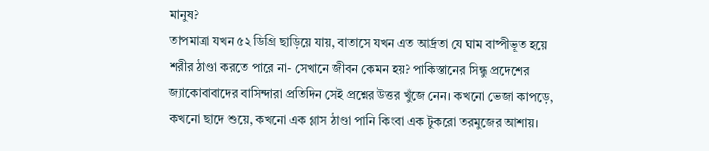মানুষ?
তাপমাত্রা যখন ৫২ ডিগ্রি ছাড়িয়ে যায়, বাতাসে যখন এত আর্দ্রতা যে ঘাম বাষ্পীভূত হয়ে শরীর ঠাণ্ডা করতে পারে না- সেখানে জীবন কেমন হয়? পাকিস্তানের সিন্ধু প্রদেশের জ্যাকোবাবাদের বাসিন্দারা প্রতিদিন সেই প্রশ্নের উত্তর খুঁজে নেন। কখনো ভেজা কাপড়ে, কখনো ছাদে শুয়ে, কখনো এক গ্লাস ঠাণ্ডা পানি কিংবা এক টুকরো তরমুজের আশায়।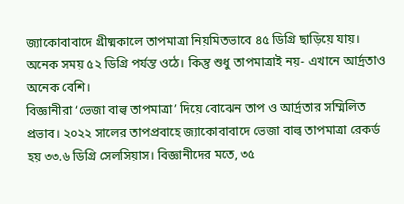জ্যাকোবাবাদে গ্রীষ্মকালে তাপমাত্রা নিয়মিতভাবে ৪৫ ডিগ্রি ছাড়িয়ে যায়। অনেক সময় ৫২ ডিগ্রি পর্যন্ত ওঠে। কিন্তু শুধু তাপমাত্রাই নয়- এখানে আর্দ্রতাও অনেক বেশি।
বিজ্ঞানীরা ‘ভেজা বাল্ব তাপমাত্রা’ দিয়ে বোঝেন তাপ ও আর্দ্রতার সম্মিলিত প্রভাব। ২০২২ সালের তাপপ্রবাহে জ্যাকোবাবাদে ভেজা বাল্ব তাপমাত্রা রেকর্ড হয় ৩৩.৬ ডিগ্রি সেলসিয়াস। বিজ্ঞানীদের মতে, ৩৫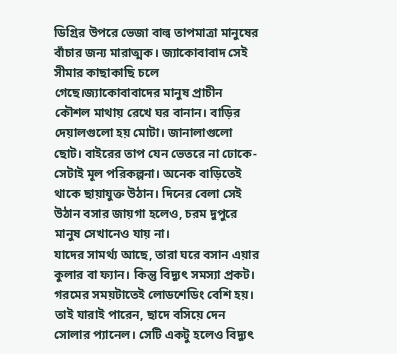ডিগ্রির উপরে ভেজা বাল্ব তাপমাত্রা মানুষের বাঁচার জন্য মারাত্মক। জ্যাকোবাবাদ সেই সীমার কাছাকাছি চলে গেছে।জ্যাকোবাবাদের মানুষ প্রাচীন কৌশল মাথায় রেখে ঘর বানান। বাড়ির দেয়ালগুলো হয় মোটা। জানালাগুলো ছোট। বাইরের তাপ যেন ভেতরে না ঢোকে- সেটাই মূল পরিকল্পনা। অনেক বাড়িতেই থাকে ছায়াযুক্ত উঠান। দিনের বেলা সেই উঠান বসার জায়গা হলেও, চরম দুপুরে মানুষ সেখানেও যায় না।
যাদের সামর্থ্য আছে, তারা ঘরে বসান এয়ার কুলার বা ফ্যান। কিন্তু বিদ্যুৎ সমস্যা প্রকট। গরমের সময়টাতেই লোডশেডিং বেশি হয়। তাই যারাই পারেন, ছাদে বসিয়ে দেন সোলার প্যানেল। সেটি একটু হলেও বিদ্যুৎ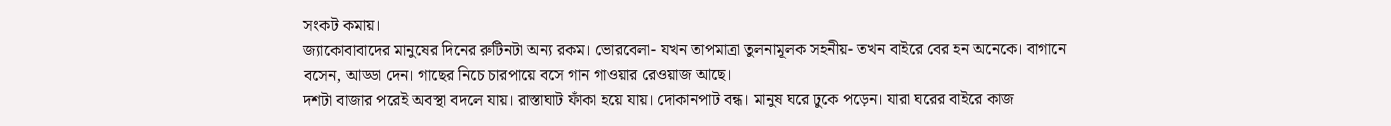সংকট কমায়।
জ্যাকোবাবাদের মানুষের দিনের রুটিনটা অন্য রকম। ভোরবেলা- যখন তাপমাত্রা তুলনামূলক সহনীয়- তখন বাইরে বের হন অনেকে। বাগানে বসেন, আড্ডা দেন। গাছের নিচে চারপায়ে বসে গান গাওয়ার রেওয়াজ আছে।
দশটা বাজার পরেই অবস্থা বদলে যায়। রাস্তাঘাট ফাঁকা হয়ে যায়। দোকানপাট বন্ধ। মানুষ ঘরে ঢুকে পড়েন। যারা ঘরের বাইরে কাজ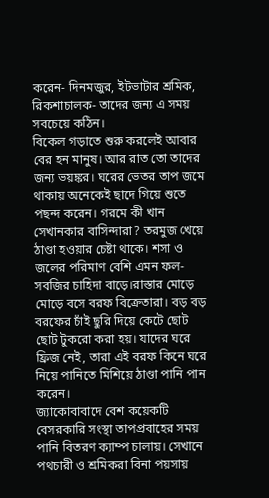করেন- দিনমজুর, ইটভাটার শ্রমিক, রিকশাচালক- তাদের জন্য এ সময় সবচেয়ে কঠিন।
বিকেল গড়াতে শুরু করলেই আবার বের হন মানুষ। আর রাত তো তাদের জন্য ভয়ঙ্কর। ঘরের ভেতর তাপ জমে থাকায় অনেকেই ছাদে গিয়ে শুতে পছন্দ করেন। গরমে কী খান সেখানকার বাসিন্দারা? তরমুজ খেয়ে ঠাণ্ডা হওয়ার চেষ্টা থাকে। শসা ও জলের পরিমাণ বেশি এমন ফল-সবজির চাহিদা বাড়ে।রাস্তার মোড়ে মোড়ে বসে বরফ বিক্রেতারা। বড় বড় বরফের চাঁই ছুরি দিয়ে কেটে ছোট ছোট টুকরো করা হয়। যাদের ঘরে ফ্রিজ নেই, তারা এই বরফ কিনে ঘরে নিয়ে পানিতে মিশিয়ে ঠাণ্ডা পানি পান করেন।
জ্যাকোবাবাদে বেশ কয়েকটি বেসরকারি সংস্থা তাপপ্রবাহের সময় পানি বিতরণ ক্যাম্প চালায়। সেখানে পথচারী ও শ্রমিকরা বিনা পয়সায়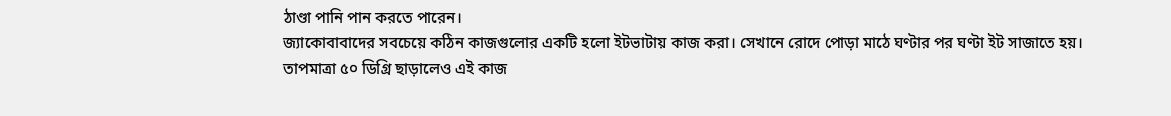ঠাণ্ডা পানি পান করতে পারেন।
জ্যাকোবাবাদের সবচেয়ে কঠিন কাজগুলোর একটি হলো ইটভাটায় কাজ করা। সেখানে রোদে পোড়া মাঠে ঘণ্টার পর ঘণ্টা ইট সাজাতে হয়। তাপমাত্রা ৫০ ডিগ্রি ছাড়ালেও এই কাজ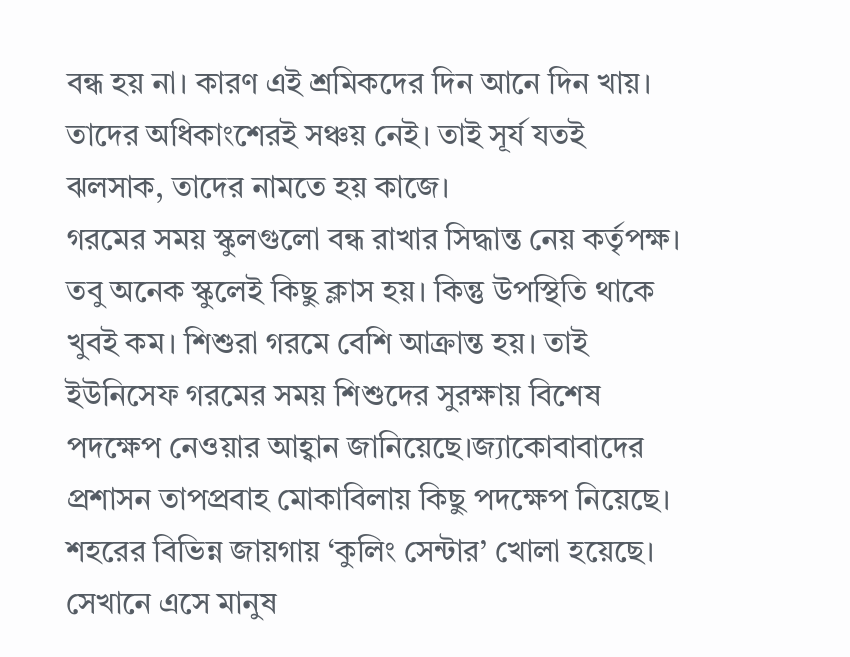বন্ধ হয় না। কারণ এই শ্রমিকদের দিন আনে দিন খায়। তাদের অধিকাংশেরই সঞ্চয় নেই। তাই সূর্য যতই ঝলসাক, তাদের নামতে হয় কাজে।
গরমের সময় স্কুলগুলো বন্ধ রাখার সিদ্ধান্ত নেয় কর্তৃপক্ষ। তবু অনেক স্কুলেই কিছু ক্লাস হয়। কিন্তু উপস্থিতি থাকে খুবই কম। শিশুরা গরমে বেশি আক্রান্ত হয়। তাই ইউনিসেফ গরমের সময় শিশুদের সুরক্ষায় বিশেষ পদক্ষেপ নেওয়ার আহ্বান জানিয়েছে।জ্যাকোবাবাদের প্রশাসন তাপপ্রবাহ মোকাবিলায় কিছু পদক্ষেপ নিয়েছে। শহরের বিভিন্ন জায়গায় ‘কুলিং সেন্টার’ খোলা হয়েছে। সেখানে এসে মানুষ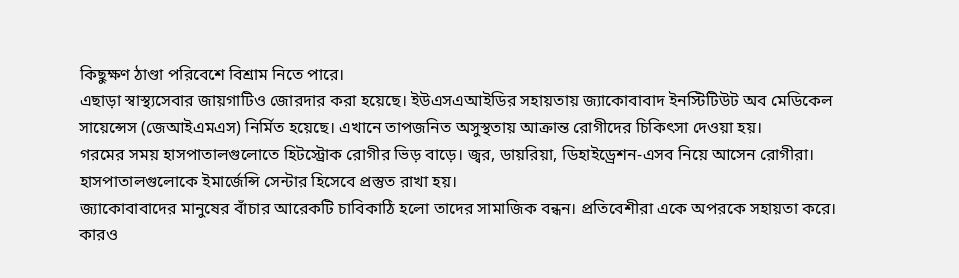কিছুক্ষণ ঠাণ্ডা পরিবেশে বিশ্রাম নিতে পারে।
এছাড়া স্বাস্থ্যসেবার জায়গাটিও জোরদার করা হয়েছে। ইউএসএআইডির সহায়তায় জ্যাকোবাবাদ ইনস্টিটিউট অব মেডিকেল সায়েন্সেস (জেআইএমএস) নির্মিত হয়েছে। এখানে তাপজনিত অসুস্থতায় আক্রান্ত রোগীদের চিকিৎসা দেওয়া হয়।
গরমের সময় হাসপাতালগুলোতে হিটস্ট্রোক রোগীর ভিড় বাড়ে। জ্বর, ডায়রিয়া, ডিহাইড্রেশন-এসব নিয়ে আসেন রোগীরা। হাসপাতালগুলোকে ইমার্জেন্সি সেন্টার হিসেবে প্রস্তুত রাখা হয়।
জ্যাকোবাবাদের মানুষের বাঁচার আরেকটি চাবিকাঠি হলো তাদের সামাজিক বন্ধন। প্রতিবেশীরা একে অপরকে সহায়তা করে। কারও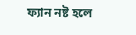ফ্যান নষ্ট হলে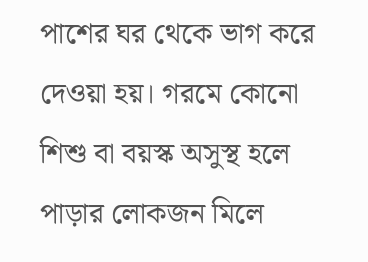পাশের ঘর থেকে ভাগ করে দেওয়া হয়। গরমে কোনো শিশু বা বয়স্ক অসুস্থ হলে পাড়ার লোকজন মিলে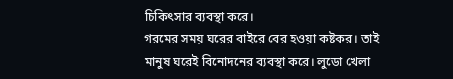চিকিৎসার ব্যবস্থা করে।
গরমের সময় ঘরের বাইরে বের হওয়া কষ্টকর। তাই মানুষ ঘরেই বিনোদনের ব্যবস্থা করে। লুডো খেলা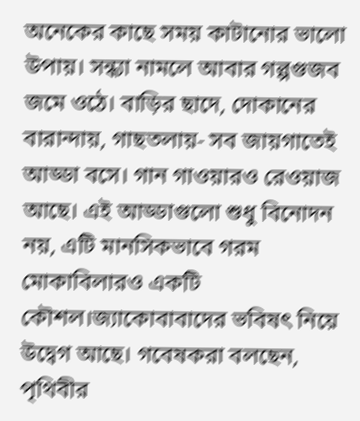অনেকের কাছে সময় কাটানোর ভালো উপায়। সন্ধ্যা নামলে আবার গল্পগুজব জমে ওঠে। বাড়ির ছাদে, দোকানের বারান্দায়, গাছতলায়- সব জায়গাতেই আড্ডা বসে। গান গাওয়ারও রেওয়াজ আছে। এই আড্ডাগুলো শুধু বিনোদন নয়, এটি মানসিকভাবে গরম মোকাবিলারও একটি কৌশল।জ্যাকোবাবাদের ভবিষৎ নিয়ে উদ্বেগ আছে। গবেষকরা বলছেন, পৃথিবীর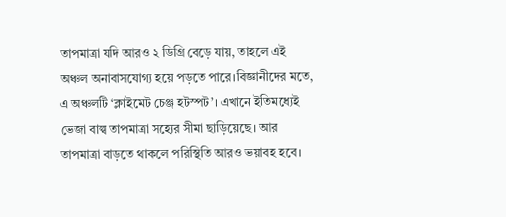তাপমাত্রা যদি আরও ২ ডিগ্রি বেড়ে যায়, তাহলে এই অঞ্চল অনাবাসযোগ্য হয়ে পড়তে পারে।বিজ্ঞানীদের মতে, এ অঞ্চলটি ‘ক্লাইমেট চেঞ্জ হটস্পট’। এখানে ইতিমধ্যেই ভেজা বাল্ব তাপমাত্রা সহ্যের সীমা ছাড়িয়েছে। আর তাপমাত্রা বাড়তে থাকলে পরিস্থিতি আরও ভয়াবহ হবে।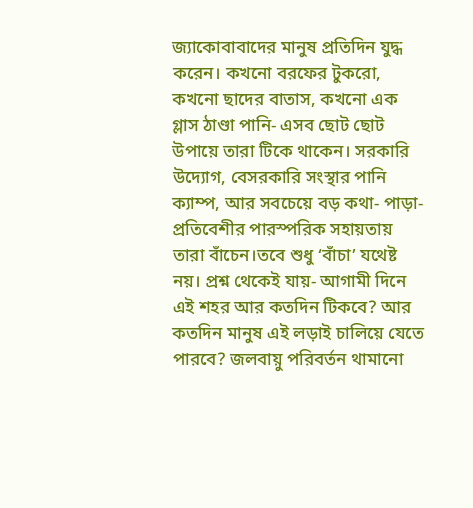জ্যাকোবাবাদের মানুষ প্রতিদিন যুদ্ধ করেন। কখনো বরফের টুকরো, কখনো ছাদের বাতাস, কখনো এক গ্লাস ঠাণ্ডা পানি- এসব ছোট ছোট উপায়ে তারা টিকে থাকেন। সরকারি উদ্যোগ, বেসরকারি সংস্থার পানি ক্যাম্প, আর সবচেয়ে বড় কথা- পাড়া-প্রতিবেশীর পারস্পরিক সহায়তায় তারা বাঁচেন।তবে শুধু ‘বাঁচা’ যথেষ্ট নয়। প্রশ্ন থেকেই যায়- আগামী দিনে এই শহর আর কতদিন টিকবে? আর কতদিন মানুষ এই লড়াই চালিয়ে যেতে পারবে? জলবায়ু পরিবর্তন থামানো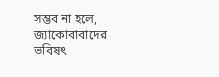সম্ভব না হলে, জ্যাকোবাবাদের ভবিষৎ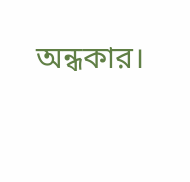অন্ধকার।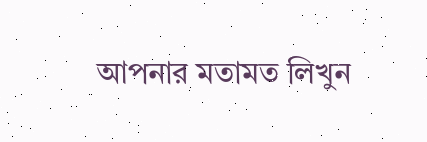আপনার মতামত লিখুন